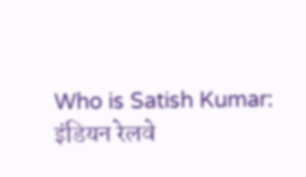Who is Satish Kumar: इंडियन रेलवे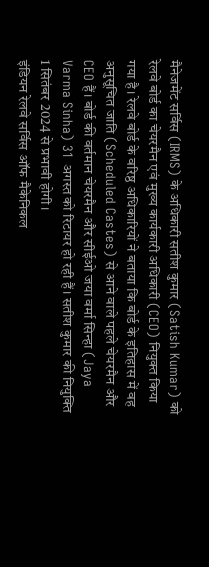मैनेजमेंट सर्विस (IRMS) के अधिकारी सतीश कुमार (Satish Kumar) को रेलवे बोर्ड का चेयरमैन एवं मुख्य कार्यकारी अधिकारी (CEO) नियुक्त किया गया है। रेलवे बोर्ड के वरिष्ठ अधिकारियों ने बताया कि बोर्ड के इतिहास में वह अनुसूचित जाति (Scheduled Castes) से आने वाले पहले चेयरमैन और CEO हैं। बोर्ड की वर्तमान चेयरमैन और सीईओ जया वर्मा सिन्हा (Jaya Varma Sinha) 31 अगस्त को रिटायर हो रही हैं। सतीश कुमार की नियुक्ति 1 सितंबर 2024 से प्रभावी होगी।
इंडियन रेलवे सर्विस ऑफ मैकेनिकल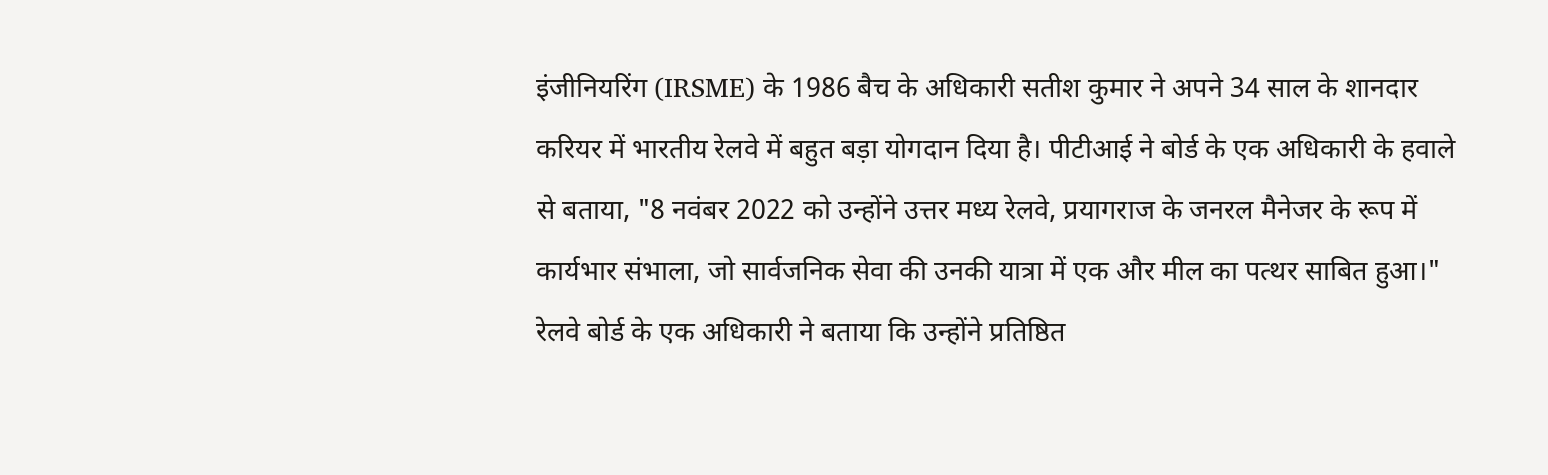इंजीनियरिंग (IRSME) के 1986 बैच के अधिकारी सतीश कुमार ने अपने 34 साल के शानदार करियर में भारतीय रेलवे में बहुत बड़ा योगदान दिया है। पीटीआई ने बोर्ड के एक अधिकारी के हवाले से बताया, "8 नवंबर 2022 को उन्होंने उत्तर मध्य रेलवे, प्रयागराज के जनरल मैनेजर के रूप में कार्यभार संभाला, जो सार्वजनिक सेवा की उनकी यात्रा में एक और मील का पत्थर साबित हुआ।"
रेलवे बोर्ड के एक अधिकारी ने बताया कि उन्होंने प्रतिष्ठित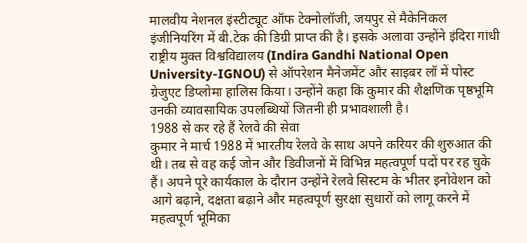मालवीय नेशनल इंस्टीट्यूट ऑफ टेक्नोलॉजी, जयपुर से मैकेनिकल इंजीनियरिंग में बी.टेक की डिग्री प्राप्त की है। इसके अलावा उन्होंने इंदिरा गांधी राष्ट्रीय मुक्त विश्वविद्यालय (Indira Gandhi National Open University-IGNOU) से ऑपरेशन मैनेजमेंट और साइबर लॉ में पोस्ट ग्रेजुएट डिप्लोमा हालिस किया। उन्होंने कहा कि कुमार की शैक्षणिक पृष्ठभूमि उनकी व्यावसायिक उपलब्धियों जितनी ही प्रभावशाली है।
1988 से कर रहे हैं रेलवे की सेवा
कुमार ने मार्च 1988 में भारतीय रेलवे के साथ अपने करियर की शुरुआत की थी। तब से वह कई जोन और डिवीजनों में विभिन्न महत्वपूर्ण पदों पर रह चुके हैं। अपने पूरे कार्यकाल के दौरान उन्होंने रेलवे सिस्टम के भीतर इनोवेशन को आगे बढ़ाने, दक्षता बढ़ाने और महत्वपूर्ण सुरक्षा सुधारों को लागू करने में महत्वपूर्ण भूमिका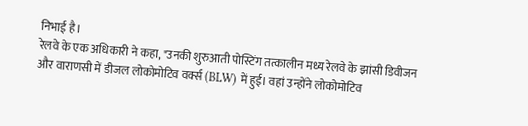निभाई है।
रेलवे के एक अधिकारी ने कहा, "उनकी शुरुआती पोस्टिंग तत्कालीन मध्य रेलवे के झांसी डिवीजन और वाराणसी में डीजल लोकोमोटिव वर्क्स (BLW) में हुई। वहां उन्होंने लोकोमोटिव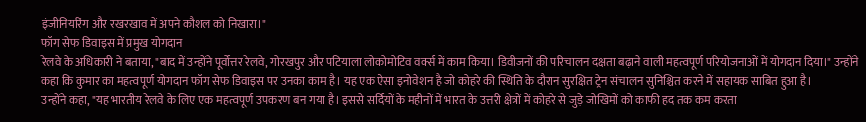इंजीनियरिंग और रखरखाव में अपने कौशल को निखारा।"
फॉग सेफ डिवाइस में प्रमुख योगदान
रेलवे के अधिकारी ने बताया, "बाद में उन्होंने पूर्वोत्तर रेलवे, गोरखपुर और पटियाला लोकोमोटिव वर्क्स में काम किया। डिवीजनों की परिचालन दक्षता बढ़ाने वाली महत्वपूर्ण परियोजनाओं में योगदान दिया।" उन्होंने कहा कि कुमार का महत्वपूर्ण योगदान फॉग सेफ डिवाइस पर उनका काम है। यह एक ऐसा इनोवेशन है जो कोहरे की स्थिति के दौरान सुरक्षित ट्रेन संचालन सुनिश्चित करने में सहायक साबित हुआ है।
उन्होंने कहा, "यह भारतीय रेलवे के लिए एक महत्वपूर्ण उपकरण बन गया है। इससे सर्दियों के महीनों में भारत के उत्तरी क्षेत्रों में कोहरे से जुड़े जोखिमों को काफी हद तक कम करता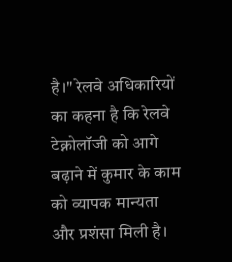है।" रेलवे अधिकारियों का कहना है कि रेलवे टेक्नोलॉजी को आगे बढ़ाने में कुमार के काम को व्यापक मान्यता और प्रशंसा मिली है।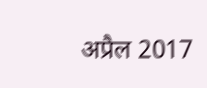अप्रैल 2017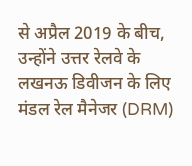से अप्रैल 2019 के बीच, उन्होंने उत्तर रेलवे के लखनऊ डिवीजन के लिए मंडल रेल मैनेजर (DRM)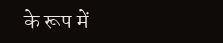के रूप में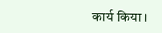कार्य किया।